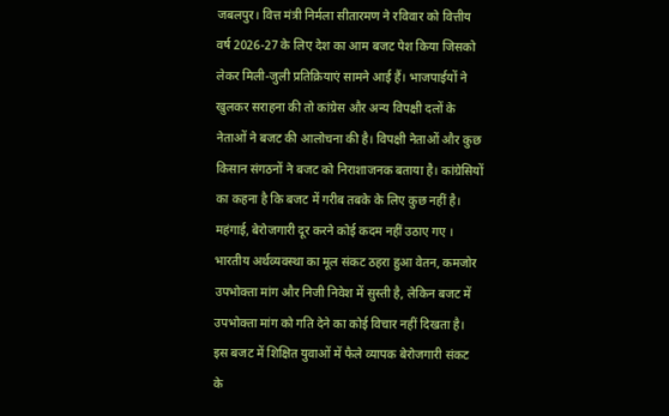जबलपुर। वित्त मंत्री निर्मला सीतारमण ने रविवार को वित्तीय वर्ष 2026-27 के लिए देश का आम बजट पेश किया जिसको लेकर मिली-जुली प्रतिक्रियाएं सामने आई हैं। भाजपाईयों ने खुलकर सराहना की तो कांग्रेस और अन्य विपक्षी दलों के नेताओं ने बजट की आलोचना की है। विपक्षी नेताओं और कुछ किसान संगठनों ने बजट को निराशाजनक बताया है। कांग्रेसियों का कहना है कि बजट में गरीब तबके के लिए कुछ नहीं है। महंगाई, बेरोजगारी दूर करने कोई कदम नहीं उठाए गए । भारतीय अर्थव्यवस्था का मूल संकट ठहरा हुआ वेतन, कमजोर उपभोक्ता मांग और निजी निवेश में सुस्ती है, लेकिन बजट में उपभोक्ता मांग को गति देने का कोई विचार नहीं दिखता है। इस बजट में शिक्षित युवाओं में फैले व्यापक बेरोजगारी संकट के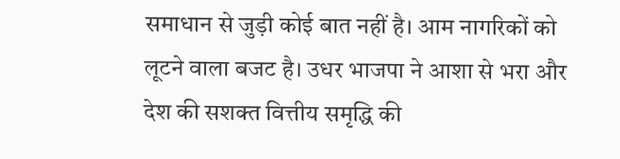समाधान से जुड़ी कोई बात नहीं है। आम नागरिकों को लूटने वाला बजट है। उधर भाजपा ने आशा से भरा और देश की सशक्त वित्तीय समृद्धि की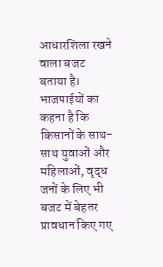आधारशिला रखने वाला बजट बताया है। भाजपाईयों का कहना है कि किसानों के साथ-साथ युवाओं और महिलाओं, वृद्ध जनों के लिए भी बजट में बेहतर प्रावधान किए गए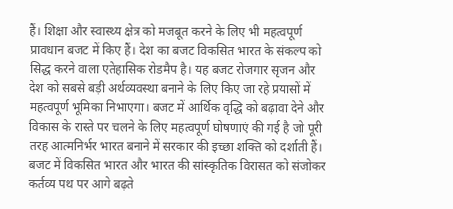हैं। शिक्षा और स्वास्थ्य क्षेत्र को मजबूत करने के लिए भी महत्वपूर्ण प्रावधान बजट में किए हैं। देश का बजट विकसित भारत के संकल्प को सिद्ध करने वाला एतेहासिक रोडमैप है। यह बजट रोजगार सृजन और देश को सबसे बड़ी अर्थव्यवस्था बनाने के लिए किए जा रहे प्रयासों में महत्वपूर्ण भूमिका निभाएगा। बजट में आर्थिक वृद्धि को बढ़ावा देने और विकास के रास्ते पर चलने के लिए महत्वपूर्ण घोषणाएं की गई है जो पूरी तरह आत्मनिर्भर भारत बनाने में सरकार की इच्छा शक्ति को दर्शाती हैं। बजट में विकसित भारत और भारत की सांस्कृतिक विरासत को संजोकर कर्तव्य पथ पर आगे बढ़ते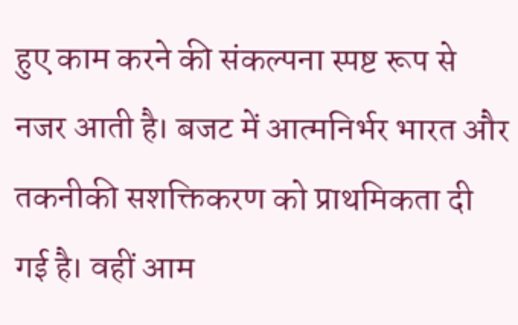हुए काम करने की संकल्पना स्पष्ट रूप से नजर आती है। बजट में आत्मनिर्भर भारत और तकनीकी सशक्तिकरण को प्राथमिकता दी गई है। वहीं आम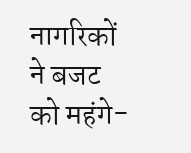नागरिकों ने बजट को महंगे-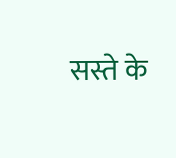सस्ते के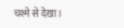चश्मे से देखा।